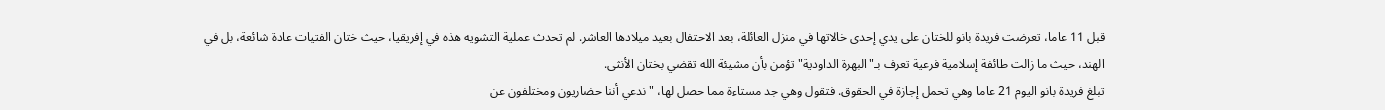قبل 11 عاما، تعرضت فريدة بانو للختان على يدي إحدى خالاتها في منزل العائلة، بعد الاحتفال بعيد ميلادها العاشر. لم تحدث عملية التشويه هذه في إفريقيا، حيث ختان الفتيات عادة شائعة، بل في الهند، حيث ما زالت طائفة إسلامية فرعية تعرف بـ"البهرة الداودية" تؤمن بأن مشيئة الله تقضي بختان الأنثى.
تبلغ فريدة بانو اليوم 21 عاما وهي تحمل إجازة في الحقوق. فتقول وهي جد مستاءة مما حصل لها، "ندعي أننا حضاريون ومختلفون عن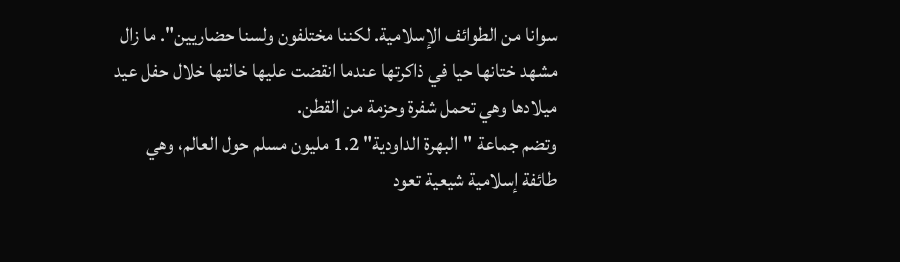سوانا من الطوائف الإسلامية. لكننا مختلفون ولسنا حضاريين". ما زال مشهد ختانها حيا في ذاكرتها عندما انقضت عليها خالتها خلال حفل عيد ميلادها وهي تحمل شفرة وحزمة من القطن.
وتضم جماعة "البهرة الداودية" 1.2 مليون مسلم حول العالم، وهي طائفة إسلامية شيعية تعود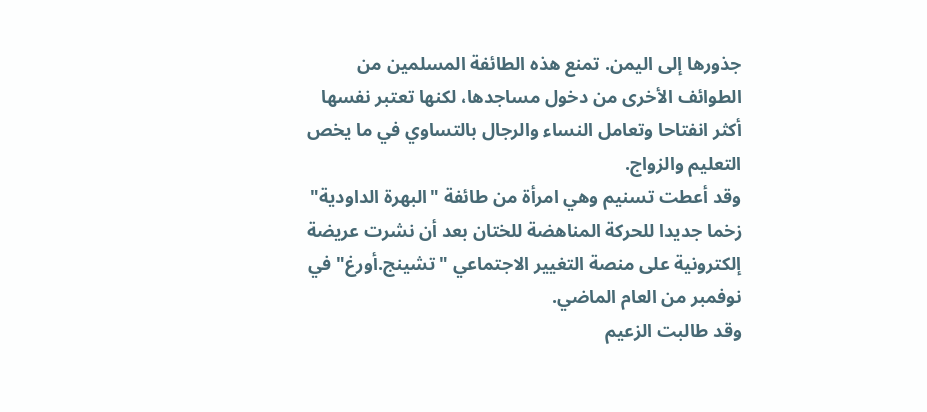جذورها إلى اليمن. تمنع هذه الطائفة المسلمين من الطوائف الأخرى من دخول مساجدها، لكنها تعتبر نفسها أكثر انفتاحا وتعامل النساء والرجال بالتساوي في ما يخص التعليم والزواج.
وقد أعطت تسنيم وهي امرأة من طائفة "البهرة الداودية" زخما جديدا للحركة المناهضة للختان بعد أن نشرت عريضة إلكترونية على منصة التغيير الاجتماعي "تشينج.أورغ" في نوفمبر من العام الماضي.
وقد طالبت الزعيم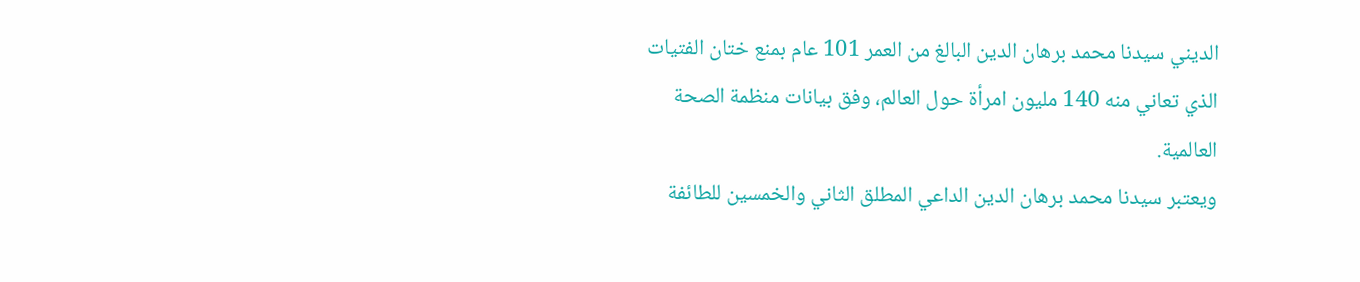الديني سيدنا محمد برهان الدين البالغ من العمر 101 عام بمنع ختان الفتيات الذي تعاني منه 140 مليون امرأة حول العالم، وفق بيانات منظمة الصحة العالمية.
ويعتبر سيدنا محمد برهان الدين الداعي المطلق الثاني والخمسين للطائفة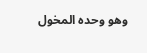وهو وحده المخول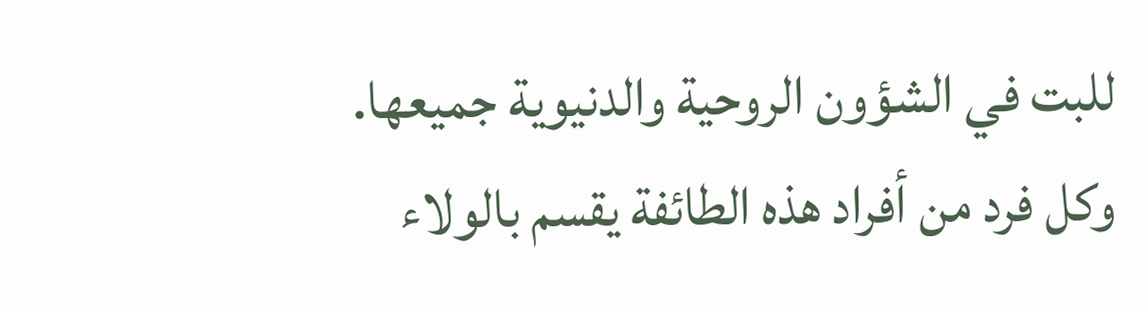للبت في الشؤون الروحية والدنيوية جميعها.
وكل فرد من أفراد هذه الطائفة يقسم بالولاء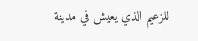للزعيم الذي يعيش في مدينة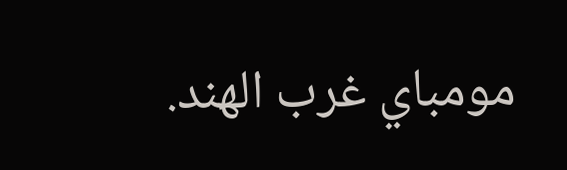مومباي غرب الهند.